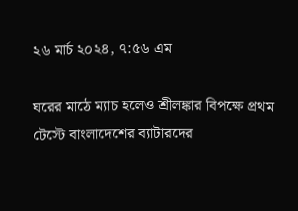২৬ মার্চ ২০২৪, ৭:৫৬ এম

ঘরের মাঠে ম্যাচ হলেও শ্রীলঙ্কার বিপক্ষে প্রথম টেস্টে বাংলাদেশের ব্যাটারদের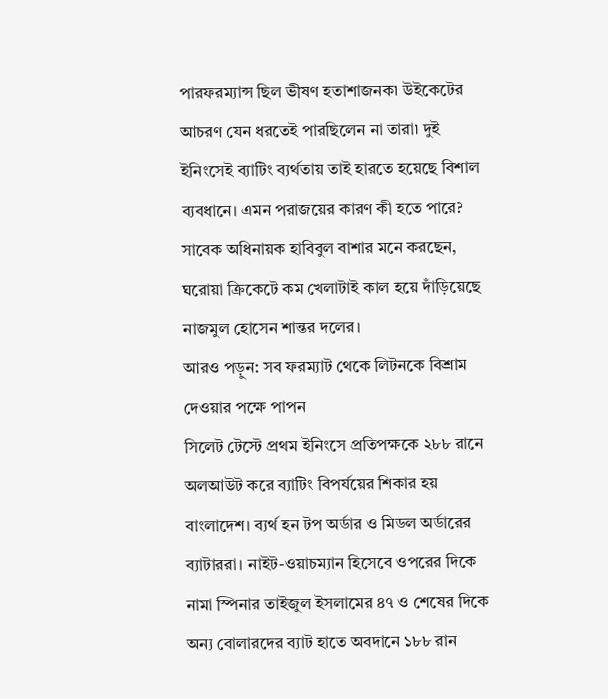পারফরম্যান্স ছিল ভীষণ হতাশাজনক৷ উইকেটের আচরণ যেন ধরতেই পারছিলেন না তারা৷ দুই ইনিংসেই ব্যাটিং ব্যর্থতায় তাই হারতে হয়েছে বিশাল ব্যবধানে। এমন পরাজয়ের কারণ কী হতে পারে? সাবেক অধিনায়ক হাবিবুল বাশার মনে করছেন, ঘরোয়া ক্রিকেটে কম খেলাটাই কাল হয়ে দাঁড়িয়েছে নাজমুল হোসেন শান্তর দলের।
আরও পড়ুন: সব ফরম্যাট থেকে লিটনকে বিশ্রাম দেওয়ার পক্ষে পাপন
সিলেট টেস্টে প্রথম ইনিংসে প্রতিপক্ষকে ২৮৮ রানে অলআউট করে ব্যাটিং বিপর্যয়ের শিকার হয় বাংলাদেশ। ব্যর্থ হন টপ অর্ডার ও মিডল অর্ডারের ব্যাটাররা। নাইট-ওয়াচম্যান হিসেবে ওপরের দিকে নামা স্পিনার তাইজুল ইসলামের ৪৭ ও শেষের দিকে অন্য বোলারদের ব্যাট হাতে অবদানে ১৮৮ রান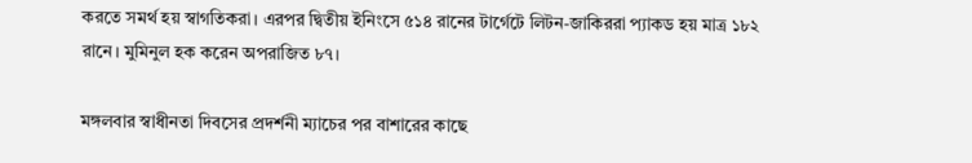করতে সমর্থ হয় স্বাগতিকরা। এরপর দ্বিতীয় ইনিংসে ৫১৪ রানের টার্গেটে লিটন-জাকিররা প্যাকড হয় মাত্র ১৮২ রানে। মুমিনুল হক করেন অপরাজিত ৮৭।

মঙ্গলবার স্বাধীনতা দিবসের প্রদর্শনী ম্যাচের পর বাশারের কাছে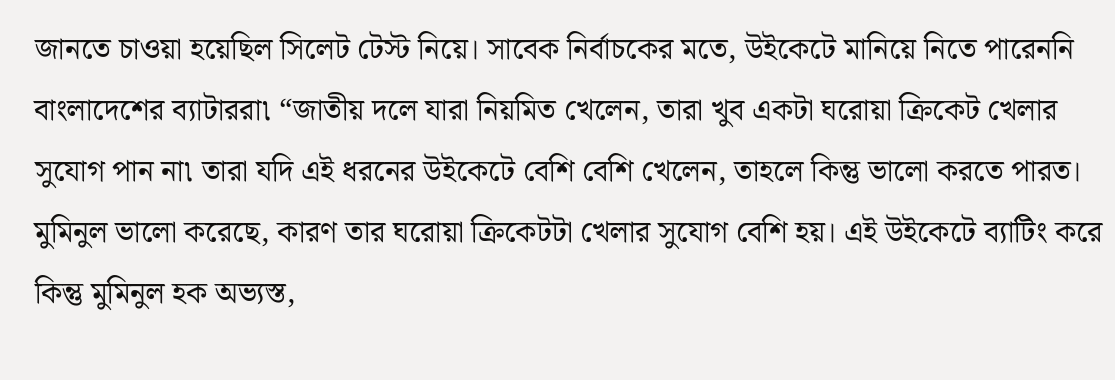জানতে চাওয়া হয়েছিল সিলেট টেস্ট নিয়ে। সাবেক নির্বাচকের মতে, উইকেটে মানিয়ে নিতে পারেননি বাংলাদেশের ব্যাটাররা৷ “জাতীয় দলে যারা নিয়মিত খেলেন, তারা খুব একটা ঘরোয়া ক্রিকেট খেলার সুযোগ পান না৷ তারা যদি এই ধরনের উইকেটে বেশি বেশি খেলেন, তাহলে কিন্তু ভালো করতে পারত। মুমিনুল ভালো করেছে, কারণ তার ঘরোয়া ক্রিকেটটা খেলার সুযোগ বেশি হয়। এই উইকেটে ব্যাটিং করে কিন্তু মুমিনুল হক অভ্যস্ত,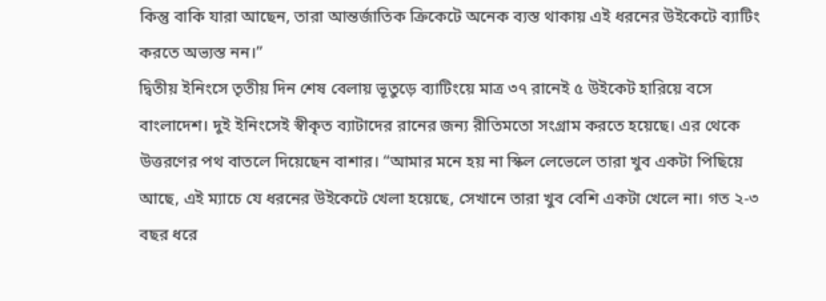কিন্তু বাকি যারা আছেন, তারা আন্তর্জাতিক ক্রিকেটে অনেক ব্যস্ত থাকায় এই ধরনের উইকেটে ব্যাটিং করতে অভ্যস্ত নন।”
দ্বিতীয় ইনিংসে তৃতীয় দিন শেষ বেলায় ভূতুড়ে ব্যাটিংয়ে মাত্র ৩৭ রানেই ৫ উইকেট হারিয়ে বসে বাংলাদেশ। দুই ইনিংসেই স্বীকৃত ব্যাটাদের রানের জন্য রীতিমতো সংগ্রাম করতে হয়েছে। এর থেকে উত্তরণের পথ বাতলে দিয়েছেন বাশার। “আমার মনে হয় না স্কিল লেভেলে তারা খুব একটা পিছিয়ে আছে, এই ম্যাচে যে ধরনের উইকেটে খেলা হয়েছে, সেখানে তারা খুব বেশি একটা খেলে না। গত ২-৩ বছর ধরে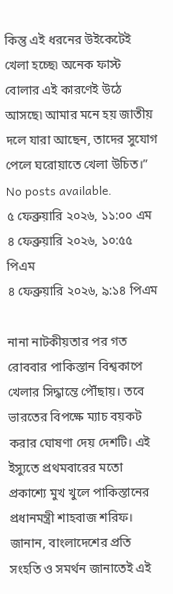কিন্তু এই ধরনের উইকেটেই খেলা হচ্ছে৷ অনেক ফাস্ট বোলার এই কারণেই উঠে আসছে৷ আমার মনে হয় জাতীয় দলে যারা আছেন, তাদের সুযোগ পেলে ঘরোয়াতে খেলা উচিত।”
No posts available.
৫ ফেব্রুয়ারি ২০২৬, ১১:০০ এম
৪ ফেব্রুয়ারি ২০২৬, ১০:৫৫ পিএম
৪ ফেব্রুয়ারি ২০২৬, ৯:১৪ পিএম

নানা নাটকীয়তার পর গত রোববার পাকিস্তান বিশ্বকাপে খেলার সিদ্ধান্তে পৌঁছায়। তবে ভারতের বিপক্ষে ম্যাচ বয়কট করার ঘোষণা দেয় দেশটি। এই ইস্যুতে প্রথমবারের মতো প্রকাশ্যে মুখ খুলে পাকিস্তানের প্রধানমন্ত্রী শাহবাজ শরিফ। জানান, বাংলাদেশের প্রতি সংহতি ও সমর্থন জানাতেই এই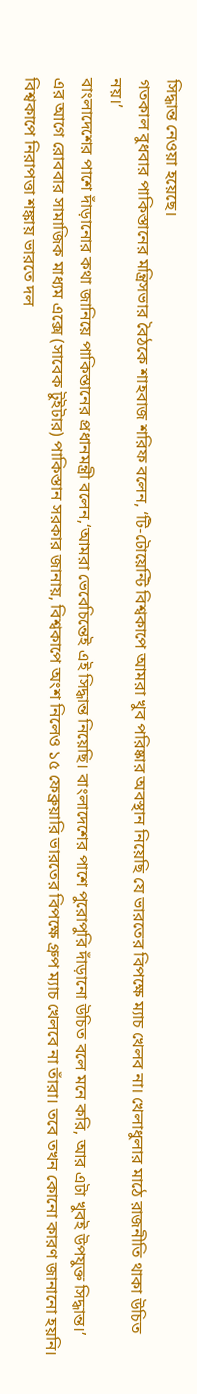সিদ্ধান্ত নেওয়া হয়েছে।
গতকাল বুধবার পাকিস্তানের মন্ত্রিসভার বৈঠকে শাহবাজ শরিফ বলেন, ‘টি-টোয়েন্টি বিশ্বকাপে আমরা খুব পরিষ্কার অবস্থান নিয়েছি যে ভারতের বিপক্ষে ম্যাচ খেলব না। খেলাধুলার মাঠে রাজনীতি থাকা উচিত নয়।’
বাংলাদেশের পাশে দাঁড়ানোর কথা জানিয়ে পাকিস্তানের প্রধানমন্ত্রী বলেন,‘আমরা ভেবেচিন্তেই এই সিদ্ধান্ত নিয়েছি। বাংলাদেশের পাশে পুরোপুরি দাঁড়ানো উচিত বলে মনে করি, আর এটা খুবই উপযুক্ত সিদ্ধান্ত।’
এর আগে রোববার সামাজিক মাধ্যম এক্সে (সাবেক টুইটার) পাকিস্তান সরকার জানায়, বিশ্বকাপে অংশ নিলেও ১৫ ফেব্রুয়ারি ভারতের বিপক্ষে গ্রুপ ম্যাচ খেলবে না তাঁরা। তবে তখন কোনো কারণ জানানো হয়নি।
বিশ্বকাপে নিরাপত্তা শঙ্কায় ভারতে দল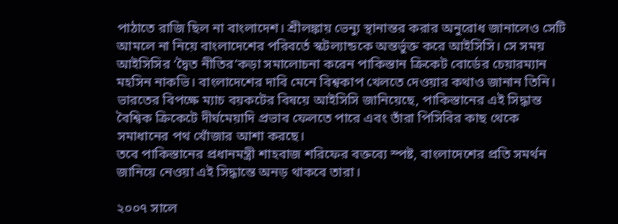পাঠাতে রাজি ছিল না বাংলাদেশ। শ্রীলঙ্কায় ভেন্যু স্থানান্তর করার অনুরোধ জানালেও সেটি আমলে না নিয়ে বাংলাদেশের পরিবর্তে স্কটল্যান্ডকে অন্তর্ভুক্ত করে আইসিসি। সে সময় আইসিসির ‘দ্বৈত নীতির’কড়া সমালোচনা করেন পাকিস্তান ক্রিকেট বোর্ডের চেয়ারম্যান মহসিন নাকভি। বাংলাদেশের দাবি মেনে বিশ্বকাপ খেলতে দেওয়ার কথাও জানান তিনি।
ভারতের বিপক্ষে ম্যাচ বয়কটের বিষয়ে আইসিসি জানিয়েছে, পাকিস্তানের এই সিদ্ধান্ত বৈশ্বিক ক্রিকেটে দীর্ঘমেয়াদি প্রভাব ফেলতে পারে এবং তাঁরা পিসিবির কাছ থেকে সমাধানের পথ খোঁজার আশা করছে।
তবে পাকিস্তানের প্রধানমন্ত্রী শাহবাজ শরিফের বক্তব্যে স্পষ্ট, বাংলাদেশের প্রতি সমর্থন জানিয়ে নেওয়া এই সিদ্ধান্তে অনড় থাকবে তারা।

২০০৭ সালে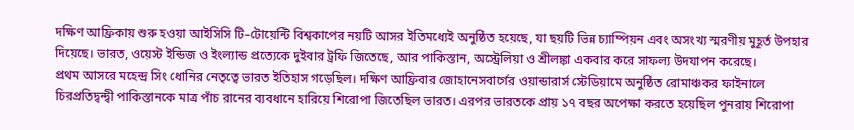দক্ষিণ আফ্রিকায় শুরু হওয়া আইসিসি টি–টোয়েন্টি বিশ্বকাপের নয়টি আসর ইতিমধ্যেই অনুষ্ঠিত হয়েছে, যা ছয়টি ভিন্ন চ্যাম্পিয়ন এবং অসংখ্য স্মরণীয় মুহূর্ত উপহার দিয়েছে। ভারত, ওয়েস্ট ইন্ডিজ ও ইংল্যান্ড প্রত্যেকে দুইবার ট্রফি জিতেছে, আর পাকিস্তান, অস্ট্রেলিয়া ও শ্রীলঙ্কা একবার করে সাফল্য উদযাপন করেছে।
প্রথম আসরে মহেন্দ্র সিং ধোনির নেতৃত্বে ভারত ইতিহাস গড়েছিল। দক্ষিণ আফ্রিবার জোহানেসবার্গের ওয়ান্ডারার্স স্টেডিয়ামে অনুষ্ঠিত রোমাঞ্চকর ফাইনালে চিরপ্রতিদ্বন্দ্বী পাকিস্তানকে মাত্র পাঁচ রানের ব্যবধানে হারিয়ে শিরোপা জিতেছিল ভারত। এরপর ভারতকে প্রায় ১৭ বছর অপেক্ষা করতে হয়েছিল পুনরায় শিরোপা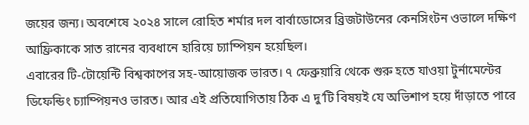জয়ের জন্য। অবশেষে ২০২৪ সালে রোহিত শর্মার দল বার্বাডোসের ব্রিজটাউনের কেনসিংটন ওভালে দক্ষিণ আফ্রিকাকে সাত রানের ব্যবধানে হারিয়ে চ্যাম্পিয়ন হয়েছিল।
এবারের টি-টোয়েন্টি বিশ্বকাপের সহ-আয়োজক ভারত। ৭ ফেব্রুয়ারি থেকে শুরু হতে যাওয়া টুর্নামেন্টের ডিফেন্ডিং চ্যাম্পিয়নও ভারত। আর এই প্রতিযোগিতায় ঠিক এ দু’টি বিষয়ই যে অভিশাপ হয়ে দাঁড়াতে পারে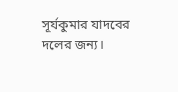সূর্যকুমার যাদবের দলের জন্য।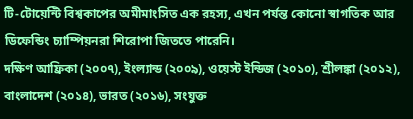টি-টোয়েন্টি বিশ্বকাপের অমীমাংসিত এক রহস্য, এখন পর্যন্ত কোনো স্বাগতিক আর ডিফেন্ডিং চ্যাম্পিয়নরা শিরোপা জিততে পারেনি।
দক্ষিণ আফ্রিকা (২০০৭), ইংল্যান্ড (২০০৯), ওয়েস্ট ইন্ডিজ (২০১০), শ্রীলঙ্কা (২০১২), বাংলাদেশ (২০১৪), ভারত (২০১৬), সংযুক্ত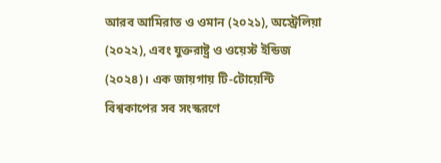আরব আমিরাত ও ওমান (২০২১), অস্ট্রেলিয়া (২০২২), এবং যুক্তরাষ্ট্র ও ওয়েস্ট ইন্ডিজ (২০২৪)। এক জায়গায় টি-টোয়েন্টি বিশ্বকাপের সব সংস্করণে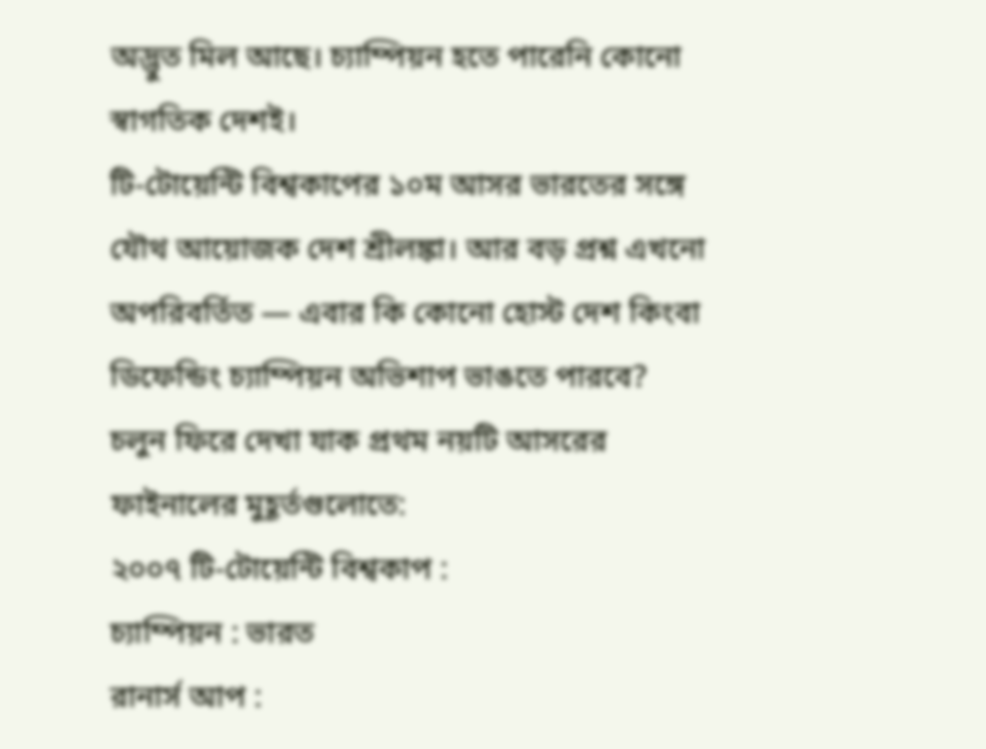অদ্ভুত মিল আছে। চ্যাম্পিয়ন হতে পারেনি কোনো স্বাগতিক দেশই।
টি-টোয়েন্টি বিশ্বকাপের ১০ম আসর ভারতের সঙ্গে যৌথ আয়োজক দেশ শ্রীলঙ্কা। আর বড় প্রশ্ন এখনো অপরিবর্তিত — এবার কি কোনো হোস্ট দেশ কিংবা ডিফেন্ডিং চ্যাম্পিয়ন অভিশাপ ভাঙতে পারবে?
চলুন ফিরে দেখা যাক প্রথম নয়টি আসরের ফাইনালের মুহূর্তগুলোতে:
২০০৭ টি-টোয়েন্টি বিশ্বকাপ :
চ্যাম্পিয়ন : ভারত
রানার্স আপ :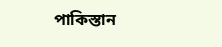পাকিস্তান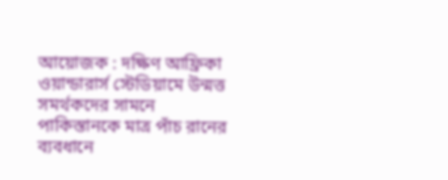আয়োজক : দক্ষিণ আফ্রিকা
ওয়ান্ডারার্স স্টেডিয়ামে উন্মত্ত সমর্থকদের সামনে পাকিস্তানকে মাত্র পাঁচ রানের ব্যবধানে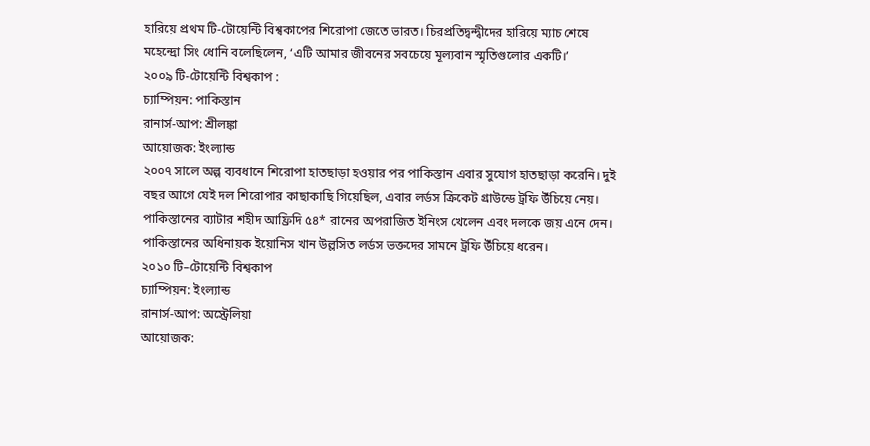হারিয়ে প্রথম টি-টোয়েন্টি বিশ্বকাপের শিরোপা জেতে ভারত। চিরপ্রতিদ্বন্দ্বীদের হারিয়ে ম্যাচ শেষে মহেন্দ্রো সিং ধোনি বলেছিলেন, ‘এটি আমার জীবনের সবচেয়ে মূল্যবান স্মৃতিগুলোর একটি।’
২০০৯ টি-টোয়েন্টি বিশ্বকাপ :
চ্যাম্পিয়ন: পাকিস্তান
রানার্স-আপ: শ্রীলঙ্কা
আয়োজক: ইংল্যান্ড
২০০৭ সালে অল্প ব্যবধানে শিরোপা হাতছাড়া হওয়ার পর পাকিস্তান এবার সুযোগ হাতছাড়া করেনি। দুই বছর আগে যেই দল শিরোপার কাছাকাছি গিয়েছিল, এবার লর্ডস ক্রিকেট গ্রাউন্ডে ট্রফি উঁচিয়ে নেয়। পাকিস্তানের ব্যাটার শহীদ আফ্রিদি ৫৪* রানের অপরাজিত ইনিংস খেলেন এবং দলকে জয় এনে দেন। পাকিস্তানের অধিনায়ক ইয়োনিস খান উল্লসিত লর্ডস ভক্তদের সামনে ট্রফি উঁচিয়ে ধরেন।
২০১০ টি–টোয়েন্টি বিশ্বকাপ
চ্যাম্পিয়ন: ইংল্যান্ড
রানার্স-আপ: অস্ট্রেলিয়া
আয়োজক: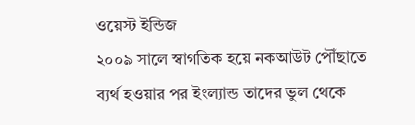ওয়েস্ট ইন্ডিজ
২০০৯ সালে স্বাগতিক হয়ে নকআউট পৌঁছাতে ব্যর্থ হওয়ার পর ইংল্যান্ড তাদের ভুল থেকে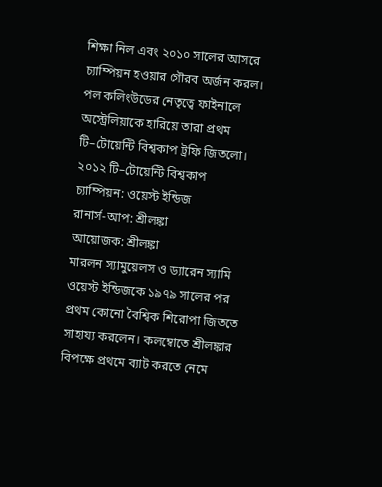শিক্ষা নিল এবং ২০১০ সালের আসরে চ্যাম্পিয়ন হওয়ার গৌরব অর্জন করল। পল কলিংউডের নেতৃত্বে ফাইনালে অস্ট্রেলিয়াকে হারিয়ে তারা প্রথম টি–টোয়েন্টি বিশ্বকাপ ট্রফি জিতলো।
২০১২ টি–টোয়েন্টি বিশ্বকাপ
চ্যাম্পিয়ন: ওয়েস্ট ইন্ডিজ
রানার্স-আপ: শ্রীলঙ্কা
আয়োজক: শ্রীলঙ্কা
মারলন স্যামুয়েলস ও ড্যারেন স্যামি ওয়েস্ট ইন্ডিজকে ১৯৭৯ সালের পর প্রথম কোনো বৈশ্বিক শিরোপা জিততে সাহায্য করলেন। কলম্বোতে শ্রীলঙ্কার বিপক্ষে প্রথমে ব্যাট করতে নেমে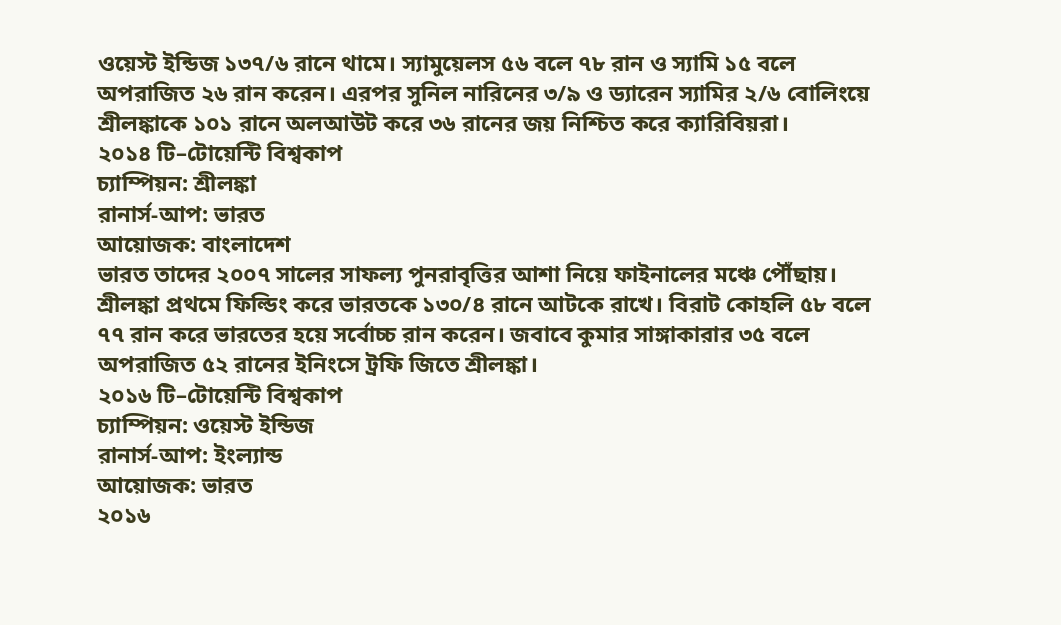ওয়েস্ট ইন্ডিজ ১৩৭/৬ রানে থামে। স্যামুয়েলস ৫৬ বলে ৭৮ রান ও স্যামি ১৫ বলে অপরাজিত ২৬ রান করেন। এরপর সুনিল নারিনের ৩/৯ ও ড্যারেন স্যামির ২/৬ বোলিংয়ে শ্রীলঙ্কাকে ১০১ রানে অলআউট করে ৩৬ রানের জয় নিশ্চিত করে ক্যারিবিয়রা।
২০১৪ টি–টোয়েন্টি বিশ্বকাপ
চ্যাম্পিয়ন: শ্রীলঙ্কা
রানার্স-আপ: ভারত
আয়োজক: বাংলাদেশ
ভারত তাদের ২০০৭ সালের সাফল্য পুনরাবৃত্তির আশা নিয়ে ফাইনালের মঞ্চে পৌঁছায়। শ্রীলঙ্কা প্রথমে ফিল্ডিং করে ভারতকে ১৩০/৪ রানে আটকে রাখে। বিরাট কোহলি ৫৮ বলে ৭৭ রান করে ভারতের হয়ে সর্বোচ্চ রান করেন। জবাবে কুমার সাঙ্গাকারার ৩৫ বলে অপরাজিত ৫২ রানের ইনিংসে ট্রফি জিতে শ্রীলঙ্কা।
২০১৬ টি–টোয়েন্টি বিশ্বকাপ
চ্যাম্পিয়ন: ওয়েস্ট ইন্ডিজ
রানার্স-আপ: ইংল্যান্ড
আয়োজক: ভারত
২০১৬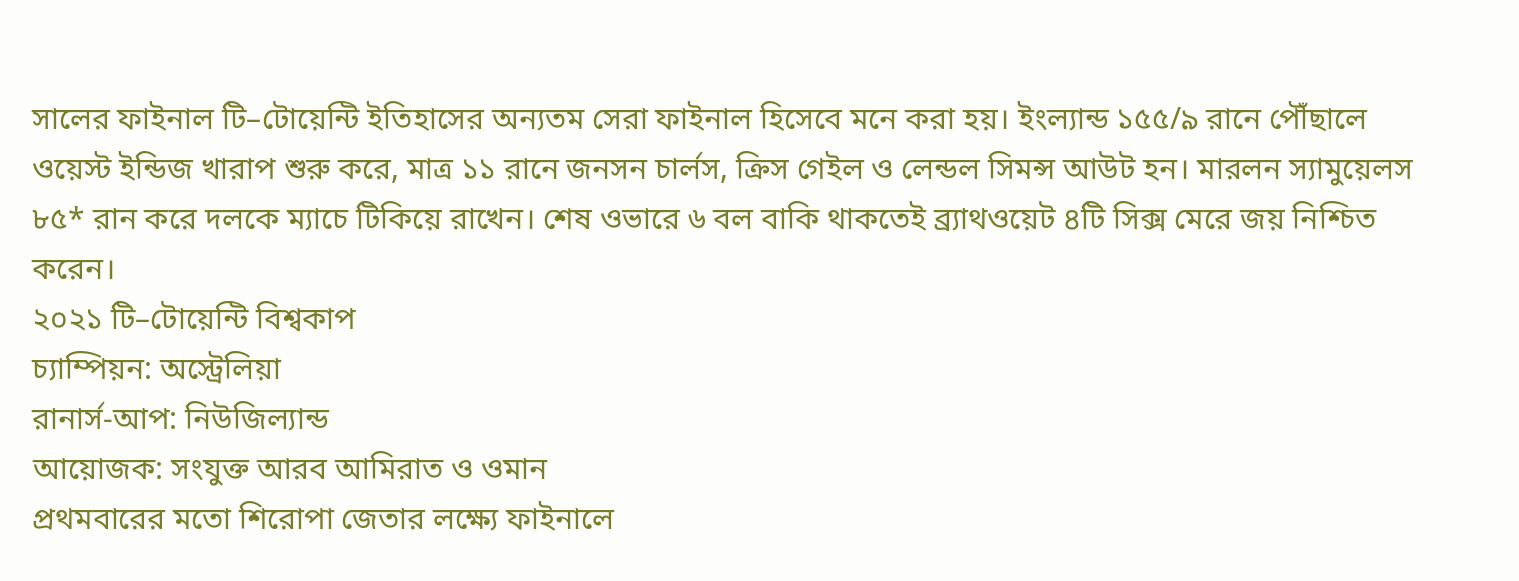সালের ফাইনাল টি–টোয়েন্টি ইতিহাসের অন্যতম সেরা ফাইনাল হিসেবে মনে করা হয়। ইংল্যান্ড ১৫৫/৯ রানে পৌঁছালে ওয়েস্ট ইন্ডিজ খারাপ শুরু করে, মাত্র ১১ রানে জনসন চার্লস, ক্রিস গেইল ও লেন্ডল সিমন্স আউট হন। মারলন স্যামুয়েলস ৮৫* রান করে দলকে ম্যাচে টিকিয়ে রাখেন। শেষ ওভারে ৬ বল বাকি থাকতেই ব্র্যাথওয়েট ৪টি সিক্স মেরে জয় নিশ্চিত করেন।
২০২১ টি–টোয়েন্টি বিশ্বকাপ
চ্যাম্পিয়ন: অস্ট্রেলিয়া
রানার্স-আপ: নিউজিল্যান্ড
আয়োজক: সংযুক্ত আরব আমিরাত ও ওমান
প্রথমবারের মতো শিরোপা জেতার লক্ষ্যে ফাইনালে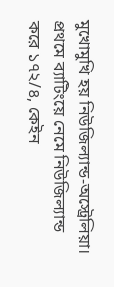মুখোমুখি হয় নিউজিল্যান্ড-অস্ট্রেলিয়া। প্রথমে ব্যাটিংয়ে নেমে নিউজিল্যান্ড করে ১৭২/৪, কেইন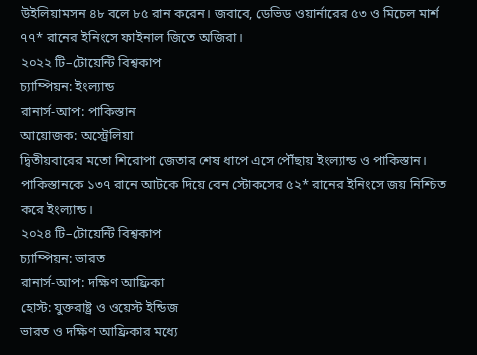উইলিয়ামসন ৪৮ বলে ৮৫ রান করেন। জবাবে, ডেভিড ওয়ার্নারের ৫৩ ও মিচেল মার্শ ৭৭* রানের ইনিংসে ফাইনাল জিতে অজিরা।
২০২২ টি–টোয়েন্টি বিশ্বকাপ
চ্যাম্পিয়ন: ইংল্যান্ড
রানার্স-আপ: পাকিস্তান
আয়োজক: অস্ট্রেলিয়া
দ্বিতীয়বারের মতো শিরোপা জেতার শেষ ধাপে এসে পৌঁছায় ইংল্যান্ড ও পাকিস্তান। পাকিস্তানকে ১৩৭ রানে আটকে দিয়ে বেন স্টোকসের ৫২* রানের ইনিংসে জয় নিশ্চিত করে ইংল্যান্ড।
২০২৪ টি–টোয়েন্টি বিশ্বকাপ
চ্যাম্পিয়ন: ভারত
রানার্স-আপ: দক্ষিণ আফ্রিকা
হোস্ট: যুক্তরাষ্ট্র ও ওয়েস্ট ইন্ডিজ
ভারত ও দক্ষিণ আফ্রিকার মধ্যে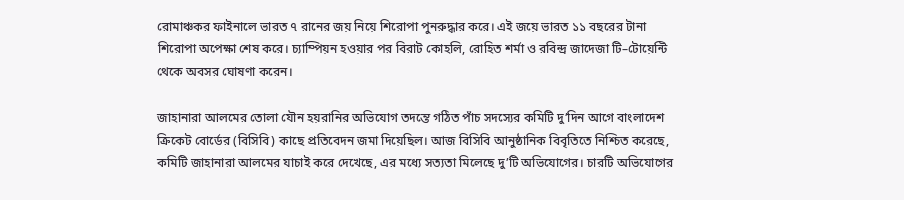রোমাঞ্চকর ফাইনালে ভারত ৭ রানের জয় নিয়ে শিরোপা পুনরুদ্ধার করে। এই জয়ে ভারত ১১ বছরের টানা শিরোপা অপেক্ষা শেষ করে। চ্যাম্পিয়ন হওয়ার পর বিরাট কোহলি, রোহিত শর্মা ও রবিন্দ্র জাদেজা টি–টোয়েন্টি থেকে অবসর ঘোষণা করেন।

জাহানারা আলমের তোলা যৌন হয়রানির অভিযোগ তদন্তে গঠিত পাঁচ সদস্যের কমিটি দু’দিন আগে বাংলাদেশ ক্রিকেট বোর্ডের (বিসিবি) কাছে প্রতিবেদন জমা দিয়েছিল। আজ বিসিবি আনুষ্ঠানিক বিবৃতিতে নিশ্চিত করেছে, কমিটি জাহানারা আলমের যাচাই করে দেখেছে, এর মধ্যে সত্যতা মিলেছে দু’টি অভিযোগের। চারটি অভিযোগের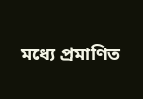মধ্যে প্রমাণিত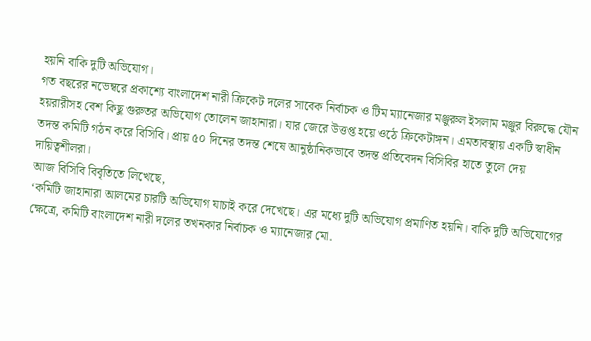হয়নি বাকি দুটি অভিযোগ।
গত বছরের নভেম্বরে প্রকাশ্যে বাংলাদেশ নারী ক্রিকেট দলের সাবেক নির্বাচক ও টিম ম্যানেজার মঞ্জুরুল ইসলাম মঞ্জুর বিরুদ্ধে যৌন হয়রারীসহ বেশ কিছু গুরুতর অভিযোগ তোলেন জাহানারা। যার জেরে উত্তপ্ত হয়ে ওঠে ক্রিকেটাঙ্গন। এমতাবস্থায় একটি স্বাধীন তদন্ত কমিটি গঠন করে বিসিবি। প্রায় ৫০ দিনের তদন্ত শেষে আনুষ্ঠানিকভাবে তদন্ত প্রতিবেদন বিসিবির হাতে তুলে দেয় দায়িত্বশীলরা।
আজ বিসিবি বিবৃতিতে লিখেছে,
‘কমিটি জাহানারা আলমের চারটি অভিযোগ যাচাই করে দেখেছে। এর মধ্যে দুটি অভিযোগ প্রমাণিত হয়নি। বাকি দুটি অভিযোগের ক্ষেত্রে, কমিটি বাংলাদেশ নারী দলের তখনকার নির্বাচক ও ম্যানেজার মো.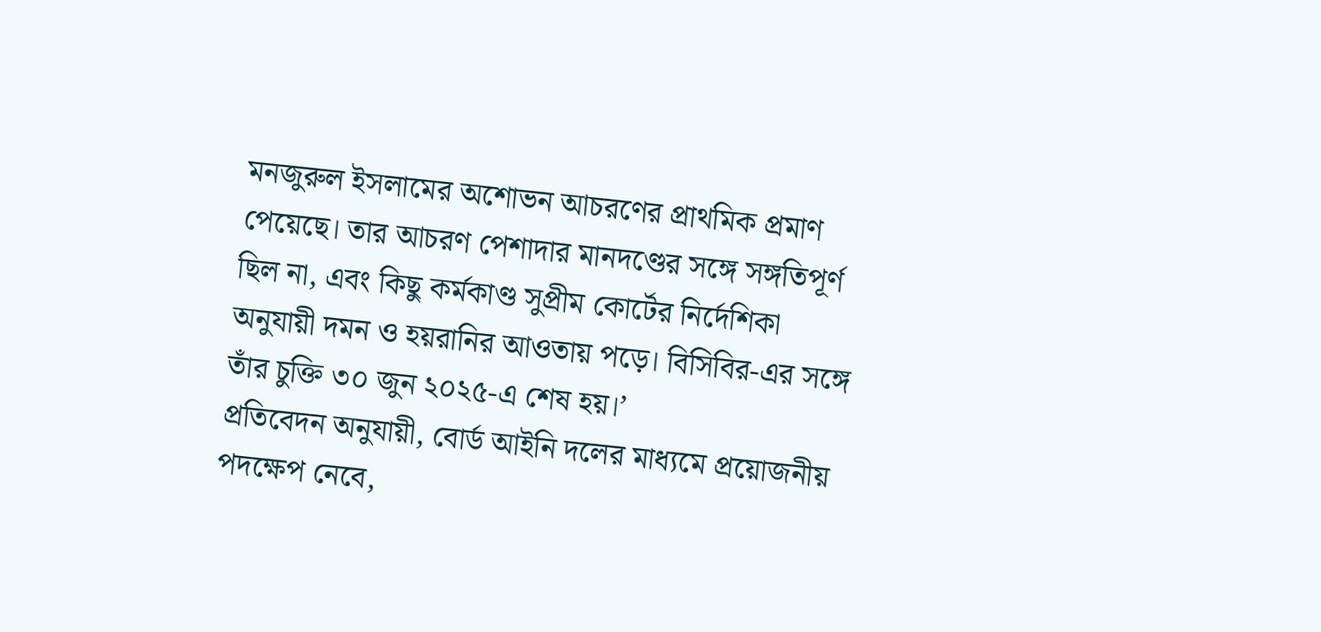মনজুরুল ইসলামের অশোভন আচরণের প্রাথমিক প্রমাণ পেয়েছে। তার আচরণ পেশাদার মানদণ্ডের সঙ্গে সঙ্গতিপূর্ণ ছিল না, এবং কিছু কর্মকাণ্ড সুপ্রীম কোর্টের নির্দেশিকা অনুযায়ী দমন ও হয়রানির আওতায় পড়ে। বিসিবির-এর সঙ্গে তাঁর চুক্তি ৩০ জুন ২০২৫-এ শেষ হয়।’
প্রতিবেদন অনুযায়ী, বোর্ড আইনি দলের মাধ্যমে প্রয়োজনীয় পদক্ষেপ নেবে,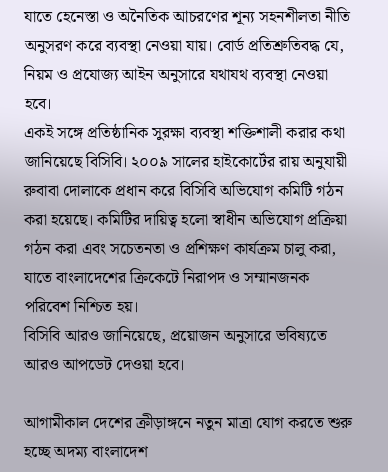যাতে হেনেস্তা ও অনৈতিক আচরণের শূন্য সহনশীলতা নীতি অনুসরণ করে ব্যবস্থা নেওয়া যায়। বোর্ড প্রতিশ্রুতিবদ্ধ যে, নিয়ম ও প্রযোজ্য আইন অনুসারে যথাযথ ব্যবস্থা নেওয়া হবে।
একই সঙ্গে প্রতিষ্ঠানিক সুরক্ষা ব্যবস্থা শক্তিশালী করার কথা জানিয়েছে বিসিবি। ২০০৯ সালের হাইকোর্টের রায় অনুযায়ী রুবাবা দোলাকে প্রধান করে বিসিবি অভিযোগ কমিটি গঠন করা হয়েছে। কমিটির দায়িত্ব হলো স্বাধীন অভিযোগ প্রক্রিয়া গঠন করা এবং সচেতনতা ও প্রশিক্ষণ কার্যক্রম চালু করা, যাতে বাংলাদেশের ক্রিকেটে নিরাপদ ও সম্মানজনক পরিবেশ নিশ্চিত হয়।
বিসিবি আরও জানিয়েছে, প্রয়োজন অনুসারে ভবিষ্যতে আরও আপডেট দেওয়া হবে।

আগামীকাল দেশের ক্রীড়াঙ্গনে নতুন মাত্রা যোগ করতে শুরু হচ্ছে অদম্য বাংলাদেশ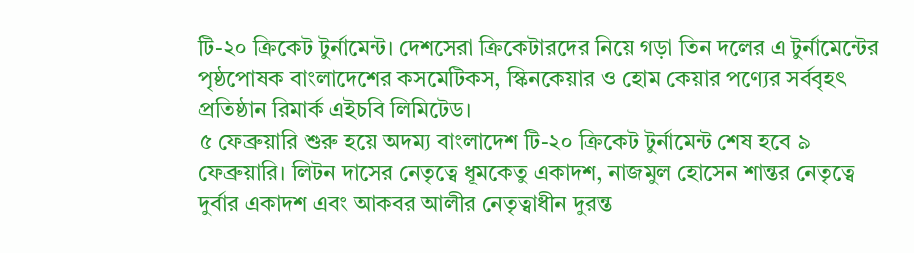টি-২০ ক্রিকেট টুর্নামেন্ট। দেশসেরা ক্রিকেটারদের নিয়ে গড়া তিন দলের এ টুর্নামেন্টের পৃষ্ঠপোষক বাংলাদেশের কসমেটিকস, স্কিনকেয়ার ও হোম কেয়ার পণ্যের সর্ববৃহৎ প্রতিষ্ঠান রিমার্ক এইচবি লিমিটেড।
৫ ফেব্রুয়ারি শুরু হয়ে অদম্য বাংলাদেশ টি-২০ ক্রিকেট টুর্নামেন্ট শেষ হবে ৯ ফেব্রুয়ারি। লিটন দাসের নেতৃত্বে ধূমকেতু একাদশ, নাজমুল হোসেন শান্তর নেতৃত্বে দুর্বার একাদশ এবং আকবর আলীর নেতৃত্বাধীন দুরন্ত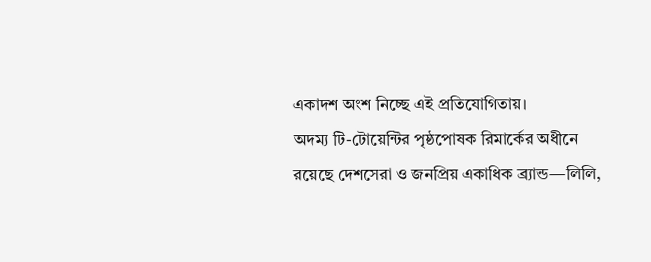একাদশ অংশ নিচ্ছে এই প্রতিযোগিতায়।
অদম্য টি-টোয়েন্টির পৃষ্ঠপোষক রিমার্কের অধীনে রয়েছে দেশসেরা ও জনপ্রিয় একাধিক ব্র্যান্ড—লিলি,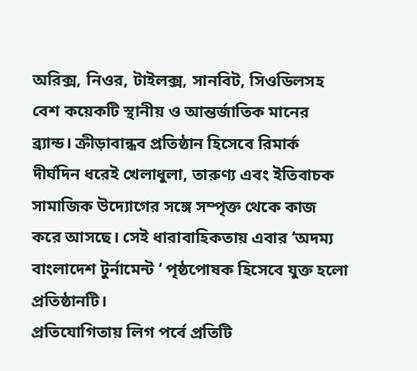অরিক্স, নিওর, টাইলক্স, সানবিট, সিওডিলসহ বেশ কয়েকটি স্থানীয় ও আন্তর্জাতিক মানের ব্র্যান্ড। ক্রীড়াবান্ধব প্রতিষ্ঠান হিসেবে রিমার্ক দীর্ঘদিন ধরেই খেলাধুলা, তারুণ্য এবং ইতিবাচক সামাজিক উদ্যোগের সঙ্গে সম্পৃক্ত থেকে কাজ করে আসছে। সেই ধারাবাহিকতায় এবার ‘অদম্য বাংলাদেশ টুর্নামেন্ট ‘ পৃষ্ঠপোষক হিসেবে যুক্ত হলো প্রতিষ্ঠানটি।
প্রতিযোগিতায় লিগ পর্বে প্রতিটি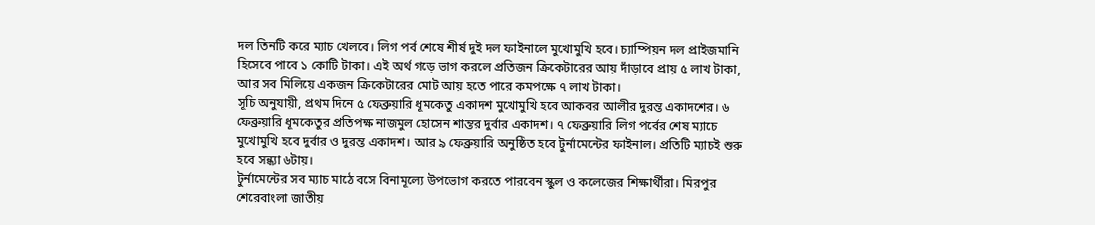দল তিনটি করে ম্যাচ খেলবে। লিগ পর্ব শেষে শীর্ষ দুই দল ফাইনালে মুখোমুখি হবে। চ্যাম্পিয়ন দল প্রাইজমানি হিসেবে পাবে ১ কোটি টাকা। এই অর্থ গড়ে ভাগ করলে প্রতিজন ক্রিকেটারের আয় দাঁড়াবে প্রায় ৫ লাখ টাকা, আর সব মিলিয়ে একজন ক্রিকেটারের মোট আয় হতে পারে কমপক্ষে ৭ লাখ টাকা।
সূচি অনুযায়ী, প্রথম দিনে ৫ ফেব্রুয়ারি ধূমকেতু একাদশ মুখোমুখি হবে আকবর আলীর দুরন্ত একাদশের। ৬ ফেব্রুয়ারি ধূমকেতুর প্রতিপক্ষ নাজমুল হোসেন শান্তর দুর্বার একাদশ। ৭ ফেব্রুয়ারি লিগ পর্বের শেষ ম্যাচে মুখোমুখি হবে দুর্বার ও দুরন্ত একাদশ। আর ৯ ফেব্রুয়ারি অনুষ্ঠিত হবে টুর্নামেন্টের ফাইনাল। প্রতিটি ম্যাচই শুরু হবে সন্ধ্যা ৬টায়।
টুর্নামেন্টের সব ম্যাচ মাঠে বসে বিনামূল্যে উপভোগ করতে পারবেন স্কুল ও কলেজের শিক্ষার্থীরা। মিরপুর শেরেবাংলা জাতীয়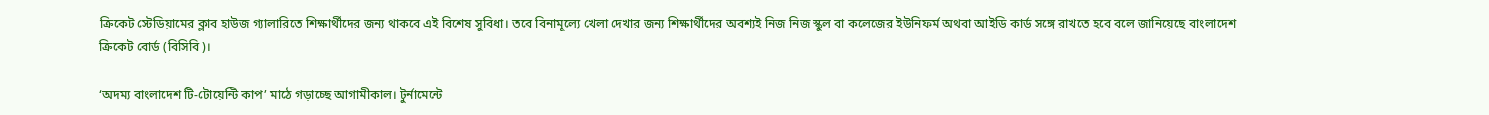ক্রিকেট স্টেডিয়ামের ক্লাব হাউজ গ্যালারিতে শিক্ষার্থীদের জন্য থাকবে এই বিশেষ সুবিধা। তবে বিনামূল্যে খেলা দেখার জন্য শিক্ষার্থীদের অবশ্যই নিজ নিজ স্কুল বা কলেজের ইউনিফর্ম অথবা আইডি কার্ড সঙ্গে রাখতে হবে বলে জানিয়েছে বাংলাদেশ ক্রিকেট বোর্ড (বিসিবি)।

‘অদম্য বাংলাদেশ টি-টোয়েন্টি কাপ’ মাঠে গড়াচ্ছে আগামীকাল। টুর্নামেন্টে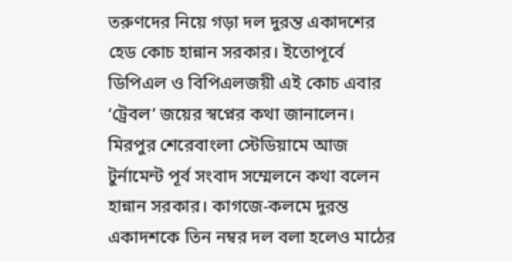তরুণদের নিয়ে গড়া দল দুরন্ত একাদশের হেড কোচ হান্নান সরকার। ইতোপূর্বে ডিপিএল ও বিপিএলজয়ী এই কোচ এবার ‘ট্রেবল’ জয়ের স্বপ্নের কথা জানালেন।
মিরপুর শেরেবাংলা স্টেডিয়ামে আজ টুর্নামেন্ট পূর্ব সংবাদ সম্মেলনে কথা বলেন হান্নান সরকার। কাগজে-কলমে দুরন্ত একাদশকে তিন নম্বর দল বলা হলেও মাঠের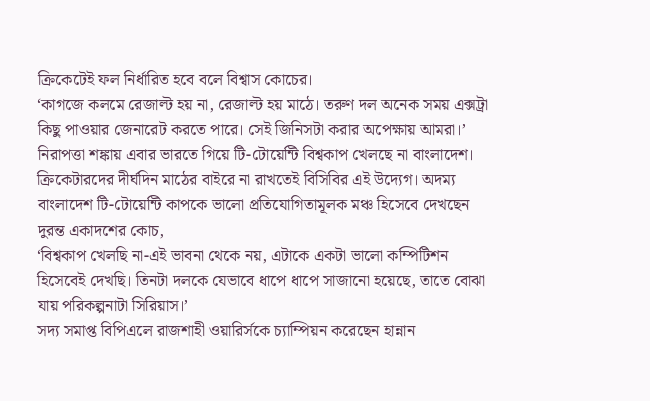ক্রিকেটেই ফল নির্ধারিত হবে বলে বিশ্বাস কোচের।
‘কাগজে কলমে রেজাল্ট হয় না, রেজাল্ট হয় মাঠে। তরুণ দল অনেক সময় এক্সট্রা কিছু পাওয়ার জেনারেট করতে পারে। সেই জিনিসটা করার অপেক্ষায় আমরা।’
নিরাপত্তা শঙ্কায় এবার ভারতে গিয়ে টি-টোয়েন্টি বিশ্বকাপ খেলছে না বাংলাদেশ। ক্রিকেটারদের দীর্ঘদিন মাঠের বাইরে না রাখতেই বিসিবির এই উদ্যেগ। অদম্য বাংলাদেশ টি-টোয়েন্টি কাপকে ভালো প্রতিযোগিতামূলক মঞ্চ হিসেবে দেখছেন দুরন্ত একাদশের কোচ,
‘বিশ্বকাপ খেলছি না-এই ভাবনা থেকে নয়, এটাকে একটা ভালো কম্পিটিশন হিসেবেই দেখছি। তিনটা দলকে যেভাবে ধাপে ধাপে সাজানো হয়েছে, তাতে বোঝা যায় পরিকল্পনাটা সিরিয়াস।’
সদ্য সমাপ্ত বিপিএলে রাজশাহী ওয়ারির্সকে চ্যাম্পিয়ন করেছেন হান্নান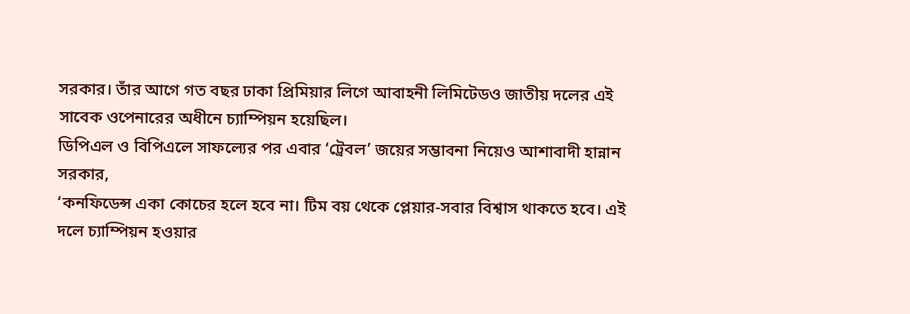সরকার। তাঁর আগে গত বছর ঢাকা প্রিমিয়ার লিগে আবাহনী লিমিটেডও জাতীয় দলের এই সাবেক ওপেনারের অধীনে চ্যাম্পিয়ন হয়েছিল।
ডিপিএল ও বিপিএলে সাফল্যের পর এবার ‘ট্রেবল’ জয়ের সম্ভাবনা নিয়েও আশাবাদী হান্নান সরকার,
‘কনফিডেন্স একা কোচের হলে হবে না। টিম বয় থেকে প্লেয়ার-সবার বিশ্বাস থাকতে হবে। এই দলে চ্যাম্পিয়ন হওয়ার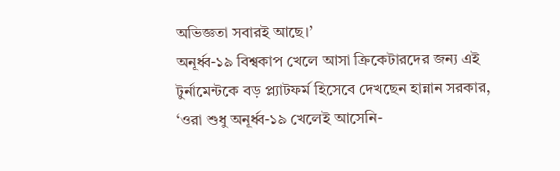অভিজ্ঞতা সবারই আছে।’
অনূর্ধ্ব-১৯ বিশ্বকাপ খেলে আসা ক্রিকেটারদের জন্য এই টুর্নামেন্টকে বড় প্ল্যাটফর্ম হিসেবে দেখছেন হান্নান সরকার,
‘ওরা শুধু অনূর্ধ্ব-১৯ খেলেই আসেনি-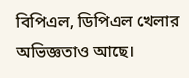বিপিএল, ডিপিএল খেলার অভিজ্ঞতাও আছে।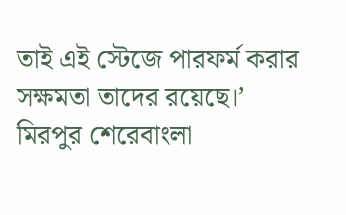তাই এই স্টেজে পারফর্ম করার সক্ষমতা তাদের রয়েছে।’
মিরপুর শেরেবাংলা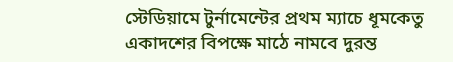স্টেডিয়ামে টুর্নামেন্টের প্রথম ম্যাচে ধূমকেতু একাদশের বিপক্ষে মাঠে নামবে দুরন্ত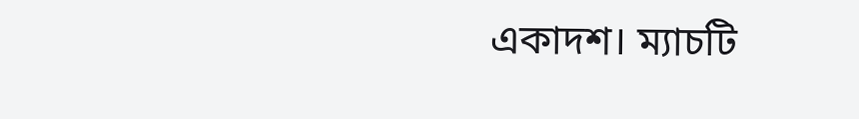একাদশ। ম্যাচটি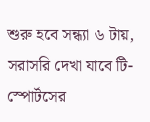শুরু হবে সন্ধ্যা ৬ টায়, সরাসরি দেখা যাবে টি-স্পোর্টসের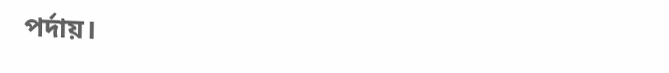পর্দায়।